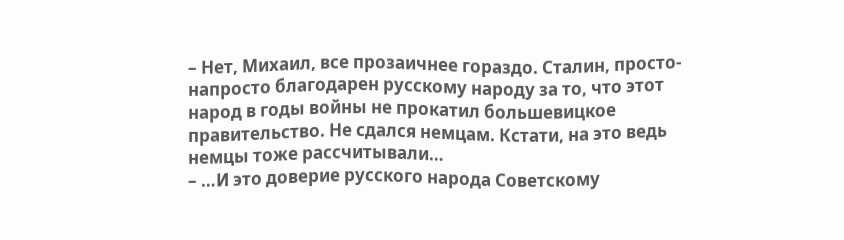– Нет, Михаил, все прозаичнее гораздо. Сталин, просто-напросто благодарен русскому народу за то, что этот народ в годы войны не прокатил большевицкое правительство. Не сдался немцам. Кстати, на это ведь немцы тоже рассчитывали…
– …И это доверие русского народа Советскому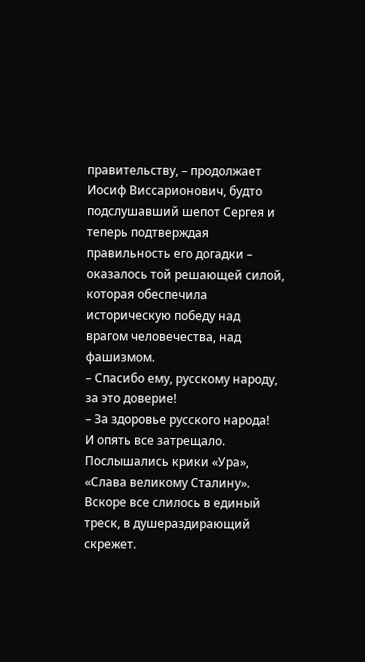правительству, – продолжает Иосиф Виссарионович, будто подслушавший шепот Сергея и теперь подтверждая правильность его догадки – оказалось той решающей силой, которая обеспечила историческую победу над врагом человечества, над фашизмом.
– Спасибо ему, русскому народу, за это доверие!
– За здоровье русского народа!
И опять все затрещало. Послышались крики «Ура», «Слава великому Сталину». Вскоре все слилось в единый треск, в душераздирающий скрежет.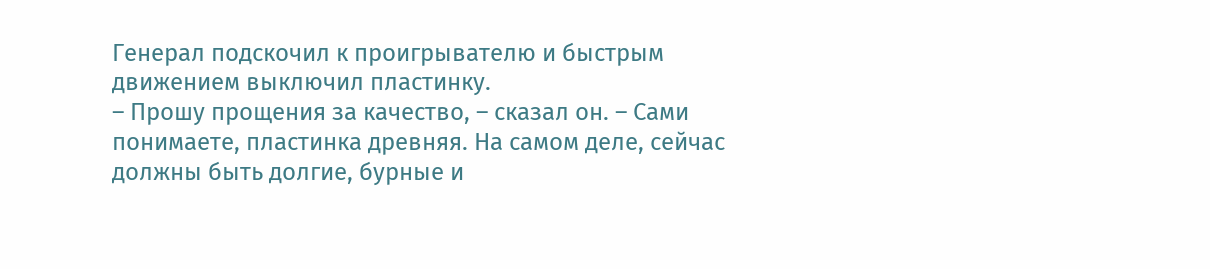Генерал подскочил к проигрывателю и быстрым движением выключил пластинку.
– Прошу прощения за качество, – сказал он. – Сами понимаете, пластинка древняя. На самом деле, сейчас должны быть долгие, бурные и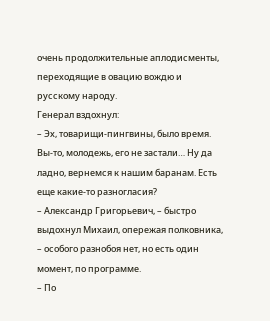очень продолжительные аплодисменты, переходящие в овацию вождю и русскому народу.
Генерал вздохнул:
– Эх, товарищи-пингвины, было время. Вы-то, молодежь, его не застали… Ну да ладно, вернемся к нашим баранам. Есть еще какие-то разногласия?
– Александр Григорьевич, – быстро выдохнул Михаил, опережая полковника, – особого разнобоя нет, но есть один момент, по программе.
– По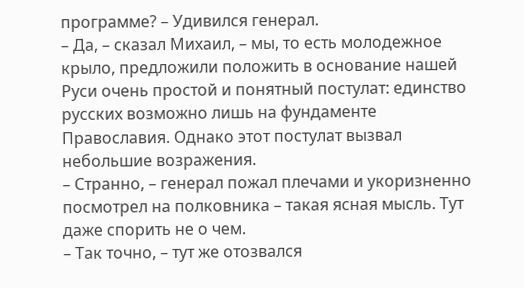программе? – Удивился генерал.
– Да, – сказал Михаил, – мы, то есть молодежное крыло, предложили положить в основание нашей Руси очень простой и понятный постулат: единство русских возможно лишь на фундаменте Православия. Однако этот постулат вызвал небольшие возражения.
– Странно, – генерал пожал плечами и укоризненно посмотрел на полковника – такая ясная мысль. Тут даже спорить не о чем.
– Так точно, – тут же отозвался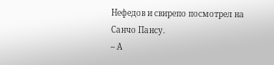Нефедов и свирепо посмотрел на Санчо Пансу.
– А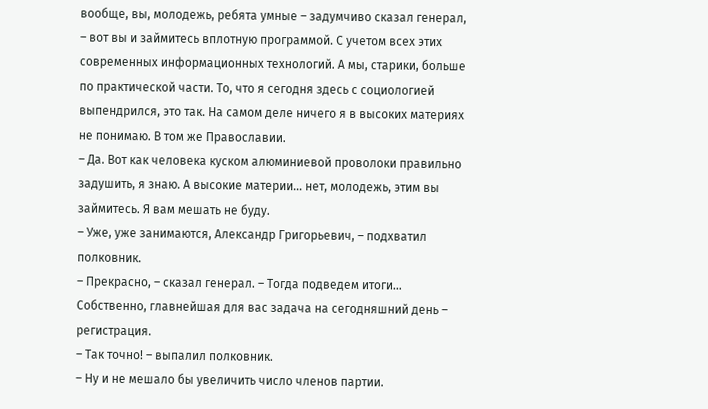вообще, вы, молодежь, ребята умные – задумчиво сказал генерал, – вот вы и займитесь вплотную программой. С учетом всех этих современных информационных технологий. А мы, старики, больше по практической части. То, что я сегодня здесь с социологией выпендрился, это так. На самом деле ничего я в высоких материях не понимаю. В том же Православии.
– Да. Вот как человека куском алюминиевой проволоки правильно задушить, я знаю. А высокие материи… нет, молодежь, этим вы займитесь. Я вам мешать не буду.
– Уже, уже занимаются, Александр Григорьевич, – подхватил полковник.
– Прекрасно, – сказал генерал. – Тогда подведем итоги… Собственно, главнейшая для вас задача на сегодняшний день – регистрация.
– Так точно! – выпалил полковник.
– Ну и не мешало бы увеличить число членов партии.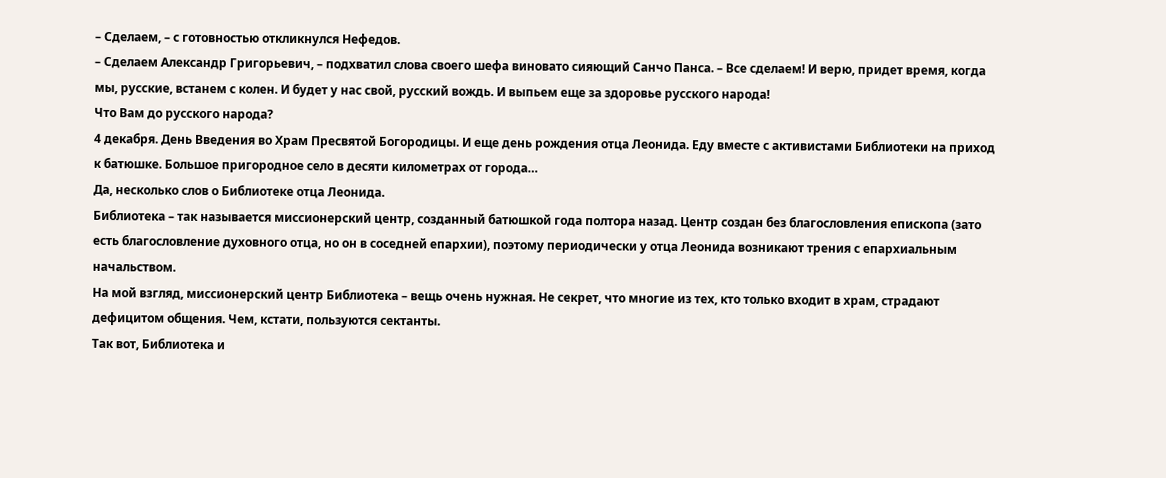– Сделаем, – с готовностью откликнулся Нефедов.
– Сделаем Александр Григорьевич, – подхватил слова своего шефа виновато сияющий Санчо Панса. – Все сделаем! И верю, придет время, когда мы, русские, встанем с колен. И будет у нас свой, русский вождь. И выпьем еще за здоровье русского народа!
Что Вам до русского народа?
4 декабря. День Введения во Храм Пресвятой Богородицы. И еще день рождения отца Леонида. Еду вместе с активистами Библиотеки на приход к батюшке. Большое пригородное село в десяти километрах от города…
Да, несколько слов о Библиотеке отца Леонида.
Библиотека – так называется миссионерский центр, созданный батюшкой года полтора назад. Центр создан без благословления епископа (зато есть благословление духовного отца, но он в соседней епархии), поэтому периодически у отца Леонида возникают трения с епархиальным начальством.
На мой взгляд, миссионерский центр Библиотека – вещь очень нужная. Не секрет, что многие из тех, кто только входит в храм, страдают дефицитом общения. Чем, кстати, пользуются сектанты.
Так вот, Библиотека и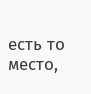есть то место,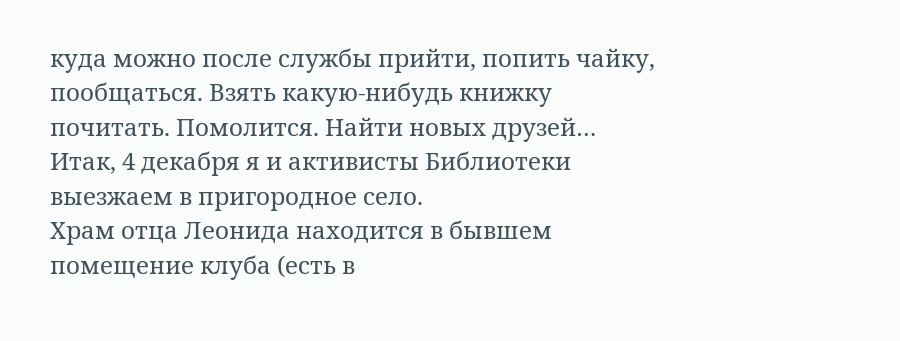куда можно после службы прийти, попить чайку, пообщаться. Взять какую-нибудь книжку почитать. Помолится. Найти новых друзей…
Итак, 4 декабря я и активисты Библиотеки выезжаем в пригородное село.
Храм отца Леонида находится в бывшем помещение клуба (есть в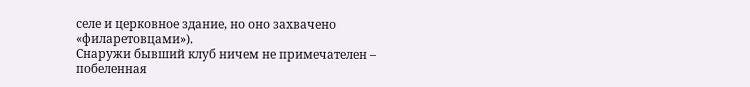селе и церковное здание, но оно захвачено «филаретовцами»).
Снаружи бывший клуб ничем не примечателен – побеленная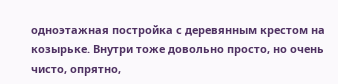одноэтажная постройка с деревянным крестом на козырьке. Внутри тоже довольно просто, но очень чисто, опрятно,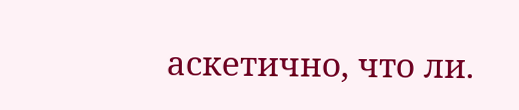аскетично, что ли.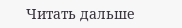Читать дальше